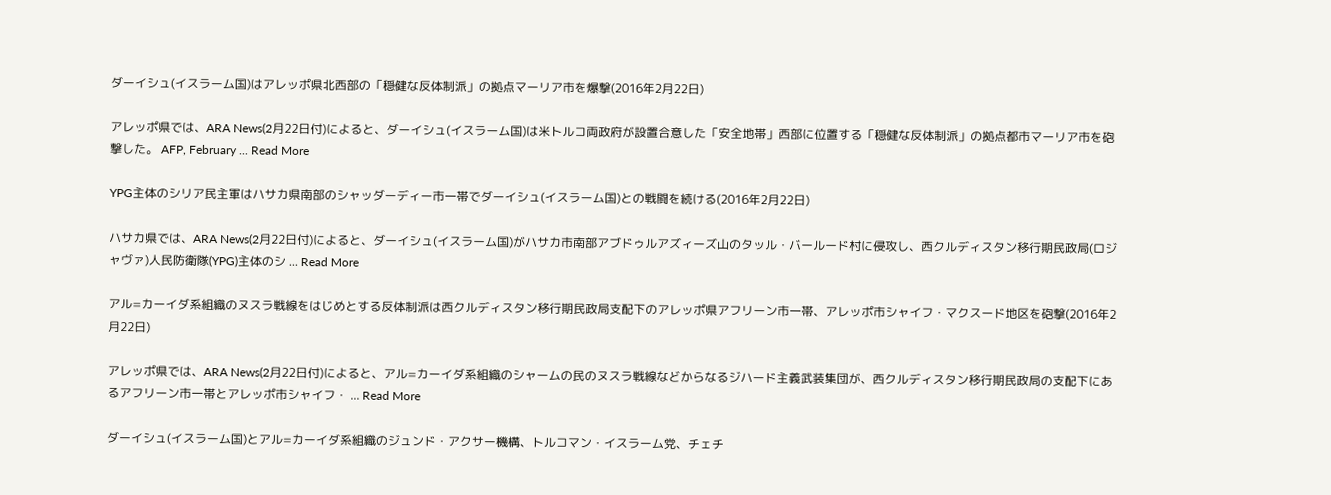ダーイシュ(イスラーム国)はアレッポ県北西部の「穏健な反体制派」の拠点マーリア市を爆撃(2016年2月22日)

アレッポ県では、ARA News(2月22日付)によると、ダーイシュ(イスラーム国)は米トルコ両政府が設置合意した「安全地帯」西部に位置する「穏健な反体制派」の拠点都市マーリア市を砲撃した。 AFP, February ... Read More

YPG主体のシリア民主軍はハサカ県南部のシャッダーディー市一帯でダーイシュ(イスラーム国)との戦闘を続ける(2016年2月22日)

ハサカ県では、ARA News(2月22日付)によると、ダーイシュ(イスラーム国)がハサカ市南部アブドゥルアズィーズ山のタッル・バールード村に侵攻し、西クルディスタン移行期民政局(ロジャヴァ)人民防衛隊(YPG)主体のシ ... Read More

アル=カーイダ系組織のヌスラ戦線をはじめとする反体制派は西クルディスタン移行期民政局支配下のアレッポ県アフリーン市一帯、アレッポ市シャイフ・マクスード地区を砲撃(2016年2月22日)

アレッポ県では、ARA News(2月22日付)によると、アル=カーイダ系組織のシャームの民のヌスラ戦線などからなるジハード主義武装集団が、西クルディスタン移行期民政局の支配下にあるアフリーン市一帯とアレッポ市シャイフ・ ... Read More

ダーイシュ(イスラーム国)とアル=カーイダ系組織のジュンド・アクサー機構、トルコマン・イスラーム党、チェチ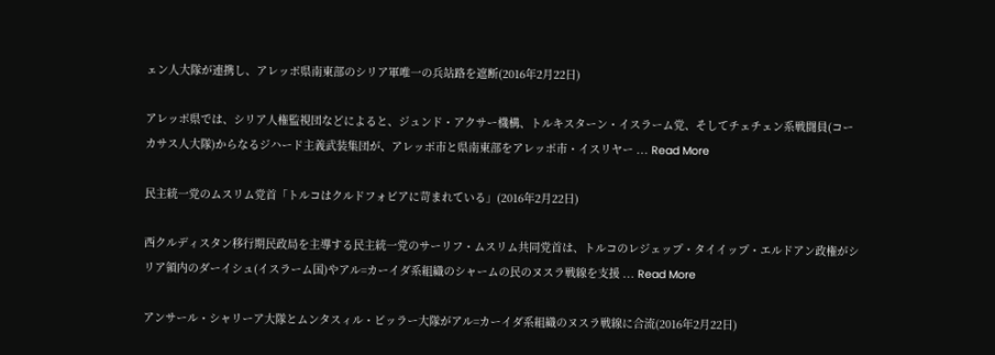ェン人大隊が連携し、アレッポ県南東部のシリア軍唯一の兵站路を遮断(2016年2月22日)

アレッポ県では、シリア人権監視団などによると、ジュンド・アクサー機構、トルキスターン・イスラーム党、そしてチェチェン系戦闘員(コーカサス人大隊)からなるジハード主義武装集団が、アレッポ市と県南東部をアレッポ市・イスリヤー ... Read More

民主統一党のムスリム党首「トルコはクルドフォビアに苛まれている」(2016年2月22日)

西クルディスタン移行期民政局を主導する民主統一党のサーリフ・ムスリム共同党首は、トルコのレジェップ・タイイップ・エルドアン政権がシリア領内のダーイシュ(イスラーム国)やアル=カーイダ系組織のシャームの民のヌスラ戦線を支援 ... Read More

アンサール・シャリーア大隊とムンタスィル・ビッラー大隊がアル=カーイダ系組織のヌスラ戦線に合流(2016年2月22日)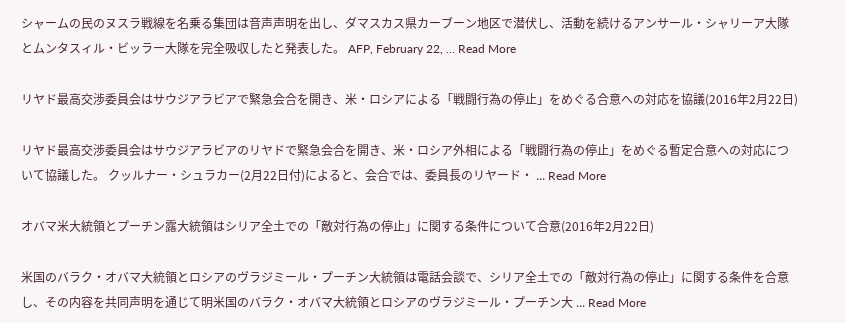シャームの民のヌスラ戦線を名乗る集団は音声声明を出し、ダマスカス県カーブーン地区で潜伏し、活動を続けるアンサール・シャリーア大隊とムンタスィル・ビッラー大隊を完全吸収したと発表した。 AFP, February 22, ... Read More

リヤド最高交渉委員会はサウジアラビアで緊急会合を開き、米・ロシアによる「戦闘行為の停止」をめぐる合意への対応を協議(2016年2月22日)

リヤド最高交渉委員会はサウジアラビアのリヤドで緊急会合を開き、米・ロシア外相による「戦闘行為の停止」をめぐる暫定合意への対応について協議した。 クッルナー・シュラカー(2月22日付)によると、会合では、委員長のリヤード・ ... Read More

オバマ米大統領とプーチン露大統領はシリア全土での「敵対行為の停止」に関する条件について合意(2016年2月22日)

米国のバラク・オバマ大統領とロシアのヴラジミール・プーチン大統領は電話会談で、シリア全土での「敵対行為の停止」に関する条件を合意し、その内容を共同声明を通じて明米国のバラク・オバマ大統領とロシアのヴラジミール・プーチン大 ... Read More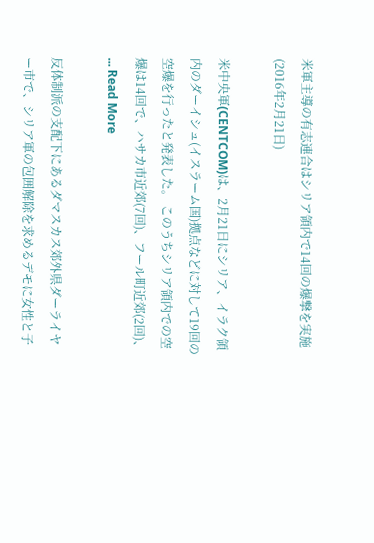米軍主導の有志連合はシリア領内で14回の爆撃を実施(2016年2月21日)

米中央軍(CENTCOM)は、2月21日にシリア、イラク領内のダーイシュ(イスラーム国)拠点などに対して19回の空爆を行ったと発表した。 このうちシリア領内での空爆は14回で、ハサカ市近郊(7回)、フール町近郊(2回)、 ... Read More

反体制派の支配下にあるダマスカス郊外県ダーライヤー市で、シリア軍の包囲解除を求めるデモに女性と子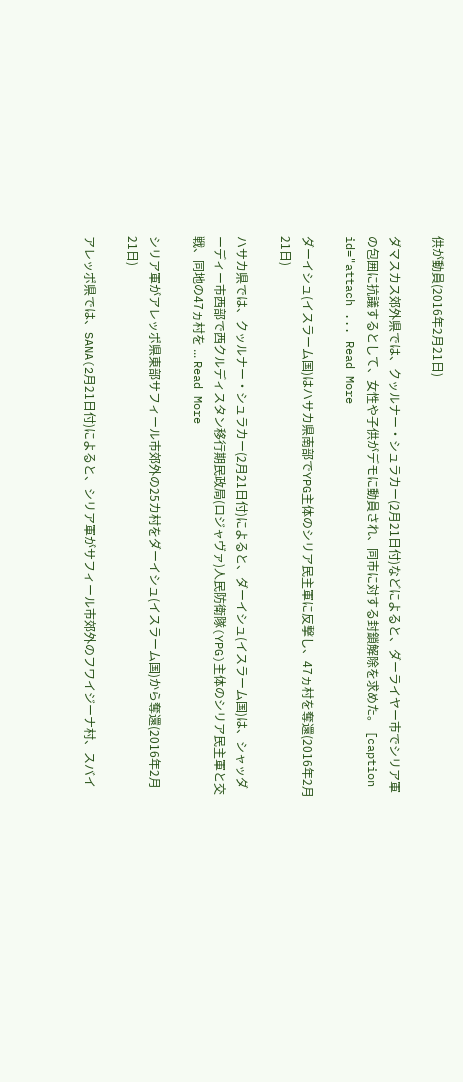供が動員(2016年2月21日)

ダマスカス郊外県では、クッルナー・シュラカー(2月21日付)などによると、ダーライヤー市でシリア軍の包囲に抗議するとして、女性や子供がデモに動員され、同市に対する封鎖解除を求めた。 [caption id="attach ... Read More

ダーイシュ(イスラーム国)はハサカ県南部でYPG主体のシリア民主軍に反撃し、47ヵ村を奪還(2016年2月21日)

ハサカ県では、クッルナー・シュラカー(2月21日付)によると、ダーイシュ(イスラーム国)は、シャッダーディー市西部で西クルディスタン移行期民政局(ロジャヴァ)人民防衛隊(YPG)主体のシリア民主軍と交戦、同地の47ヵ村を ... Read More

シリア軍がアレッポ県東部サフィール市郊外の25カ村をダーイシュ(イスラーム国)から奪還(2016年2月21日)

アレッポ県では、SANA(2月21日付)によると、シリア軍がサフィール市郊外のフワイジーナ村、スバイ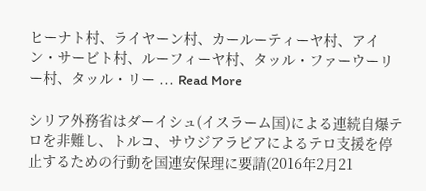ヒーナト村、ライヤーン村、カールーティーヤ村、アイン・サービト村、ルーフィーヤ村、タッル・ファーウーリー村、タッル・リー ... Read More

シリア外務省はダーイシュ(イスラーム国)による連続自爆テロを非難し、トルコ、サウジアラビアによるテロ支援を停止するための行動を国連安保理に要請(2016年2月21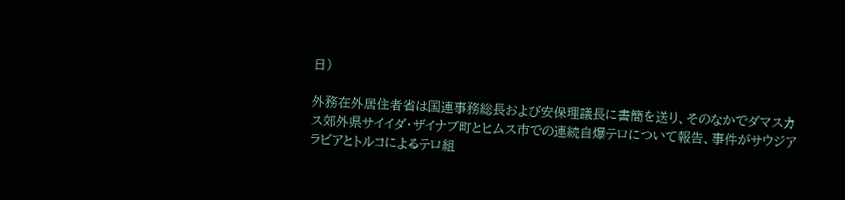日)

外務在外居住者省は国連事務総長および安保理議長に書簡を送り、そのなかでダマスカス郊外県サイイダ・ザイナブ町とヒムス市での連続自爆テロについて報告、事件がサウジアラビアとトルコによるテロ組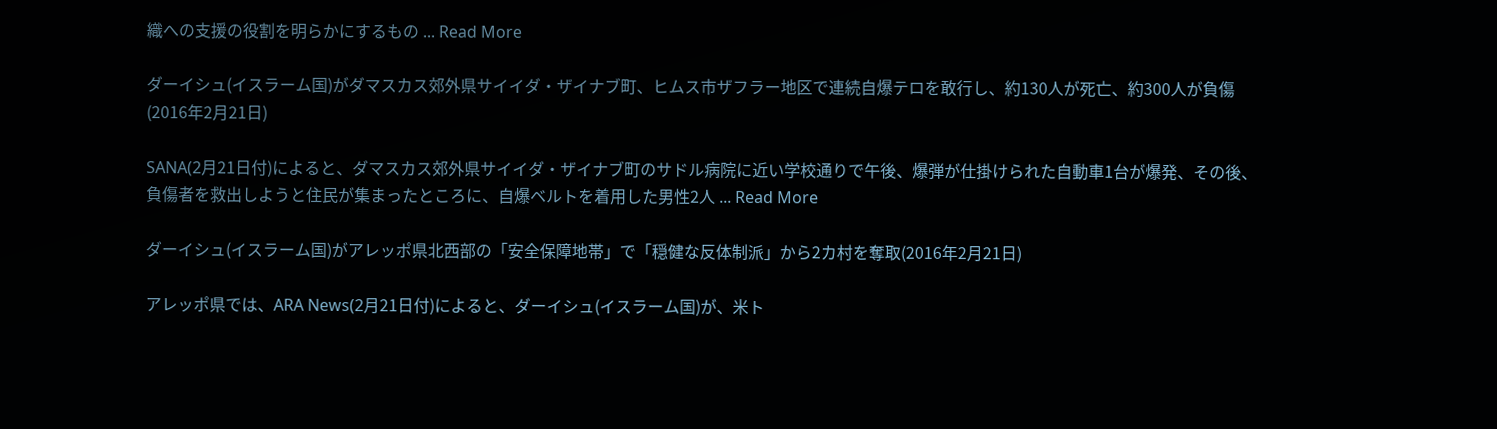織への支援の役割を明らかにするもの ... Read More

ダーイシュ(イスラーム国)がダマスカス郊外県サイイダ・ザイナブ町、ヒムス市ザフラー地区で連続自爆テロを敢行し、約130人が死亡、約300人が負傷(2016年2月21日)

SANA(2月21日付)によると、ダマスカス郊外県サイイダ・ザイナブ町のサドル病院に近い学校通りで午後、爆弾が仕掛けられた自動車1台が爆発、その後、負傷者を救出しようと住民が集まったところに、自爆ベルトを着用した男性2人 ... Read More

ダーイシュ(イスラーム国)がアレッポ県北西部の「安全保障地帯」で「穏健な反体制派」から2カ村を奪取(2016年2月21日)

アレッポ県では、ARA News(2月21日付)によると、ダーイシュ(イスラーム国)が、米ト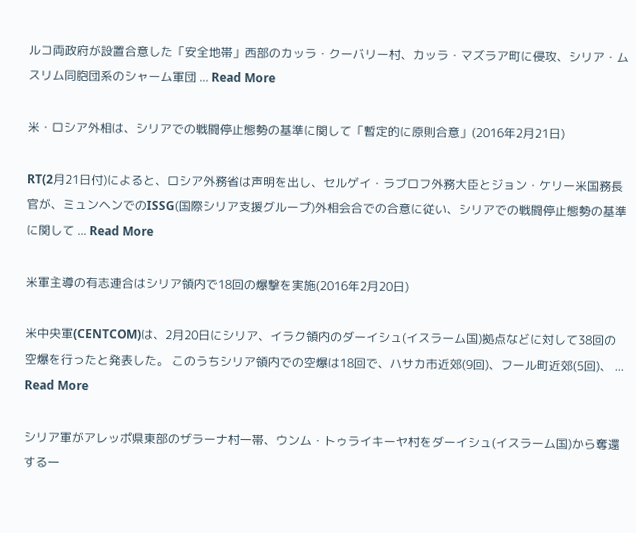ルコ両政府が設置合意した「安全地帯」西部のカッラ・クーバリー村、カッラ・マズラア町に侵攻、シリア・ムスリム同胞団系のシャーム軍団 ... Read More

米・ロシア外相は、シリアでの戦闘停止態勢の基準に関して「暫定的に原則合意」(2016年2月21日)

RT(2月21日付)によると、ロシア外務省は声明を出し、セルゲイ・ラブロフ外務大臣とジョン・ケリー米国務長官が、ミュンヘンでのISSG(国際シリア支援グループ)外相会合での合意に従い、シリアでの戦闘停止態勢の基準に関して ... Read More

米軍主導の有志連合はシリア領内で18回の爆撃を実施(2016年2月20日)

米中央軍(CENTCOM)は、2月20日にシリア、イラク領内のダーイシュ(イスラーム国)拠点などに対して38回の空爆を行ったと発表した。 このうちシリア領内での空爆は18回で、ハサカ市近郊(9回)、フール町近郊(5回)、 ... Read More

シリア軍がアレッポ県東部のザラーナ村一帯、ウンム・トゥライキーヤ村をダーイシュ(イスラーム国)から奪還する一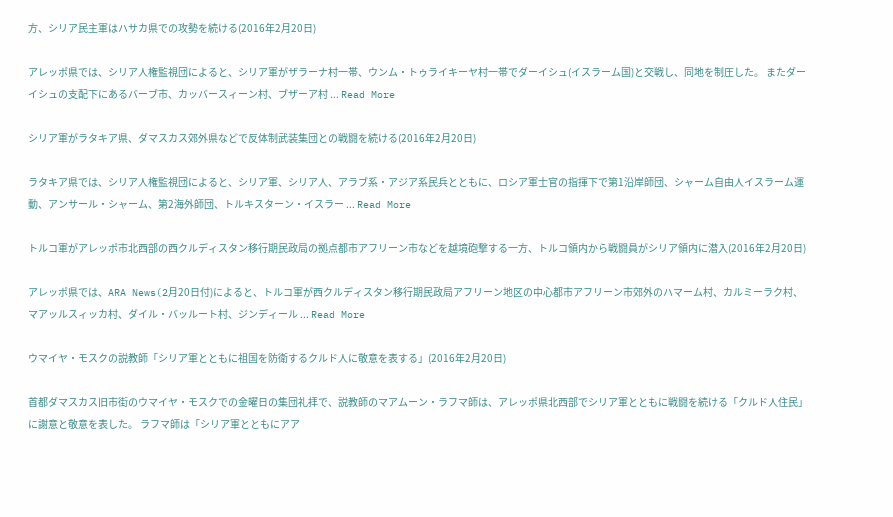方、シリア民主軍はハサカ県での攻勢を続ける(2016年2月20日)

アレッポ県では、シリア人権監視団によると、シリア軍がザラーナ村一帯、ウンム・トゥライキーヤ村一帯でダーイシュ(イスラーム国)と交戦し、同地を制圧した。 またダーイシュの支配下にあるバーブ市、カッバースィーン村、ブザーア村 ... Read More

シリア軍がラタキア県、ダマスカス郊外県などで反体制武装集団との戦闘を続ける(2016年2月20日)

ラタキア県では、シリア人権監視団によると、シリア軍、シリア人、アラブ系・アジア系民兵とともに、ロシア軍士官の指揮下で第1沿岸師団、シャーム自由人イスラーム運動、アンサール・シャーム、第2海外師団、トルキスターン・イスラー ... Read More

トルコ軍がアレッポ市北西部の西クルディスタン移行期民政局の拠点都市アフリーン市などを越境砲撃する一方、トルコ領内から戦闘員がシリア領内に潜入(2016年2月20日)

アレッポ県では、ARA News(2月20日付)によると、トルコ軍が西クルディスタン移行期民政局アフリーン地区の中心都市アフリーン市郊外のハマーム村、カルミーラク村、マアッルスィッカ村、ダイル・バッルート村、ジンディール ... Read More

ウマイヤ・モスクの説教師「シリア軍とともに祖国を防衛するクルド人に敬意を表する」(2016年2月20日)

首都ダマスカス旧市街のウマイヤ・モスクでの金曜日の集団礼拝で、説教師のマアムーン・ラフマ師は、アレッポ県北西部でシリア軍とともに戦闘を続ける「クルド人住民」に謝意と敬意を表した。 ラフマ師は「シリア軍とともにアア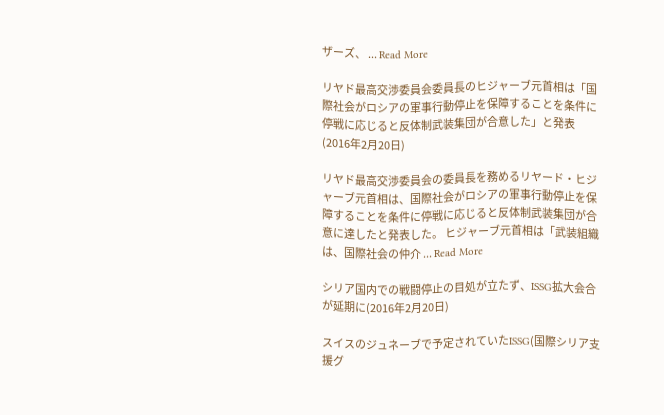ザーズ、 ... Read More

リヤド最高交渉委員会委員長のヒジャーブ元首相は「国際社会がロシアの軍事行動停止を保障することを条件に停戦に応じると反体制武装集団が合意した」と発表(2016年2月20日)

リヤド最高交渉委員会の委員長を務めるリヤード・ヒジャーブ元首相は、国際社会がロシアの軍事行動停止を保障することを条件に停戦に応じると反体制武装集団が合意に達したと発表した。 ヒジャーブ元首相は「武装組織は、国際社会の仲介 ... Read More

シリア国内での戦闘停止の目処が立たず、ISSG拡大会合が延期に(2016年2月20日)

スイスのジュネーブで予定されていたISSG(国際シリア支援グ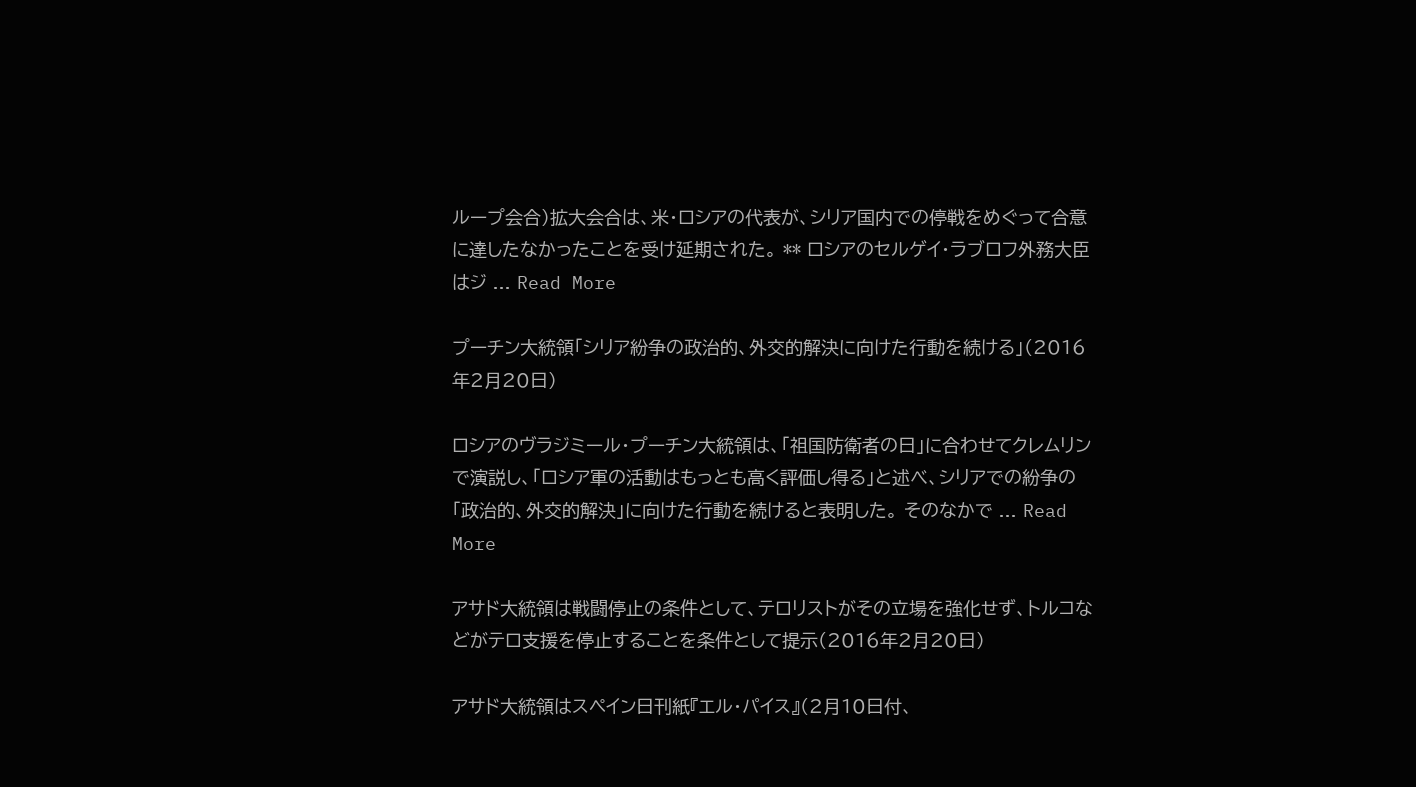ループ会合)拡大会合は、米・ロシアの代表が、シリア国内での停戦をめぐって合意に達したなかったことを受け延期された。 ** ロシアのセルゲイ・ラブロフ外務大臣はジ ... Read More

プーチン大統領「シリア紛争の政治的、外交的解決に向けた行動を続ける」(2016年2月20日)

ロシアのヴラジミール・プーチン大統領は、「祖国防衛者の日」に合わせてクレムリンで演説し、「ロシア軍の活動はもっとも高く評価し得る」と述べ、シリアでの紛争の「政治的、外交的解決」に向けた行動を続けると表明した。 そのなかで ... Read More

アサド大統領は戦闘停止の条件として、テロリストがその立場を強化せず、トルコなどがテロ支援を停止することを条件として提示(2016年2月20日)

アサド大統領はスペイン日刊紙『エル・パイス』(2月10日付、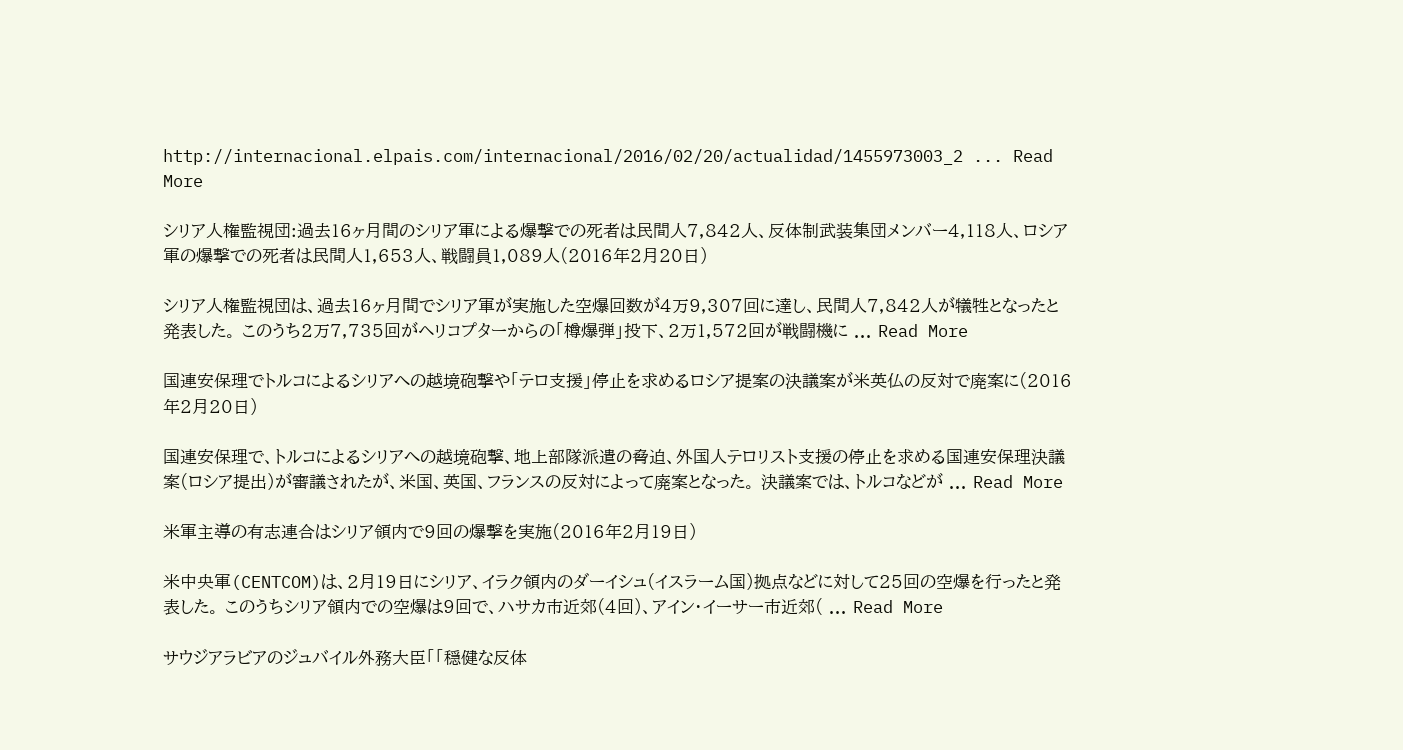http://internacional.elpais.com/internacional/2016/02/20/actualidad/1455973003_2 ... Read More

シリア人権監視団:過去16ヶ月間のシリア軍による爆撃での死者は民間人7,842人、反体制武装集団メンバー4,118人、ロシア軍の爆撃での死者は民間人1,653人、戦闘員1,089人(2016年2月20日)

シリア人権監視団は、過去16ヶ月間でシリア軍が実施した空爆回数が4万9,307回に達し、民間人7,842人が犠牲となったと発表した。 このうち2万7,735回がヘリコプターからの「樽爆弾」投下、2万1,572回が戦闘機に ... Read More

国連安保理でトルコによるシリアへの越境砲撃や「テロ支援」停止を求めるロシア提案の決議案が米英仏の反対で廃案に(2016年2月20日)

国連安保理で、トルコによるシリアへの越境砲撃、地上部隊派遣の脅迫、外国人テロリスト支援の停止を求める国連安保理決議案(ロシア提出)が審議されたが、米国、英国、フランスの反対によって廃案となった。 決議案では、トルコなどが ... Read More

米軍主導の有志連合はシリア領内で9回の爆撃を実施(2016年2月19日)

米中央軍(CENTCOM)は、2月19日にシリア、イラク領内のダーイシュ(イスラーム国)拠点などに対して25回の空爆を行ったと発表した。 このうちシリア領内での空爆は9回で、ハサカ市近郊(4回)、アイン・イーサー市近郊( ... Read More

サウジアラビアのジュバイル外務大臣「「穏健な反体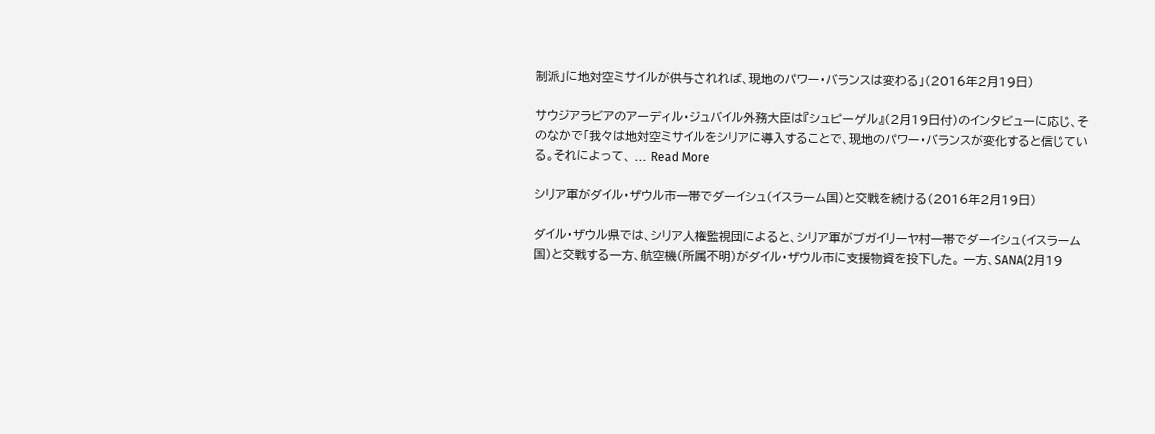制派」に地対空ミサイルが供与されれば、現地のパワー・バランスは変わる」(2016年2月19日)

サウジアラビアのアーディル・ジュバイル外務大臣は『シュピーゲル』(2月19日付)のインタビューに応じ、そのなかで「我々は地対空ミサイルをシリアに導入することで、現地のパワー・バランスが変化すると信じている。それによって、 ... Read More

シリア軍がダイル・ザウル市一帯でダーイシュ(イスラーム国)と交戦を続ける(2016年2月19日)

ダイル・ザウル県では、シリア人権監視団によると、シリア軍がブガイリーヤ村一帯でダーイシュ(イスラーム国)と交戦する一方、航空機(所属不明)がダイル・ザウル市に支援物資を投下した。 一方、SANA(2月19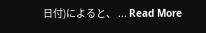日付)によると、 ... Read More